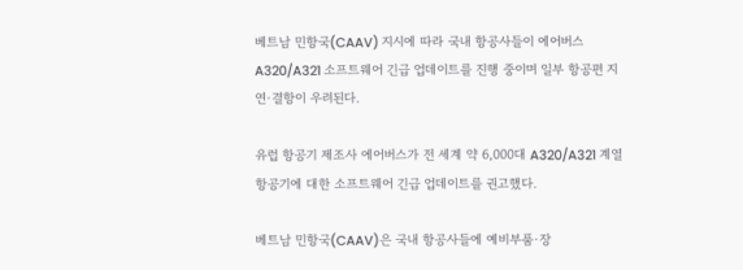베트남 민항국(CAAV) 지시에 따라 국내 항공사들이 에어버스 A320/A321 소프트웨어 긴급 업데이트를 진행 중이며 일부 항공편 지연·결항이 우려된다.

유럽 항공기 제조사 에어버스가 전 세계 약 6,000대 A320/A321 계열 항공기에 대한 소프트웨어 긴급 업데이트를 권고했다.

베트남 민항국(CAAV)은 국내 항공사들에 예비부품·장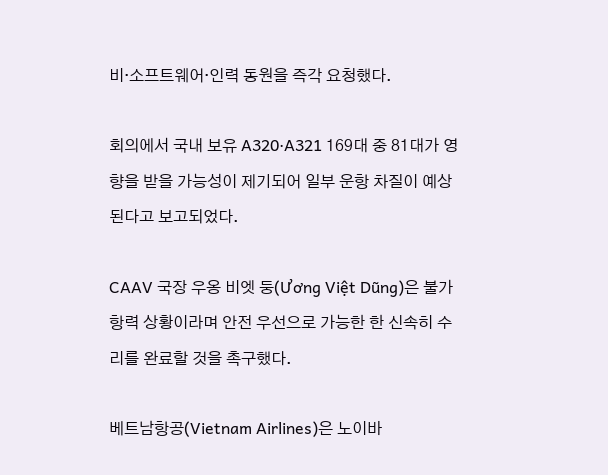비·소프트웨어·인력 동원을 즉각 요청했다.

회의에서 국내 보유 A320·A321 169대 중 81대가 영향을 받을 가능성이 제기되어 일부 운항 차질이 예상된다고 보고되었다.

CAAV 국장 우옹 비엣 둥(Ương Việt Dũng)은 불가항력 상황이라며 안전 우선으로 가능한 한 신속히 수리를 완료할 것을 촉구했다.

베트남항공(Vietnam Airlines)은 노이바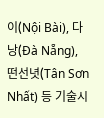이(Nội Bài), 다낭(Đà Nẵng), 떤선녓(Tân Sơn Nhất) 등 기술시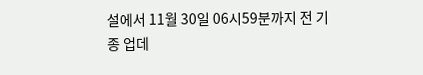설에서 11월 30일 06시59분까지 전 기종 업데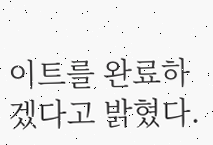이트를 완료하겠다고 밝혔다.